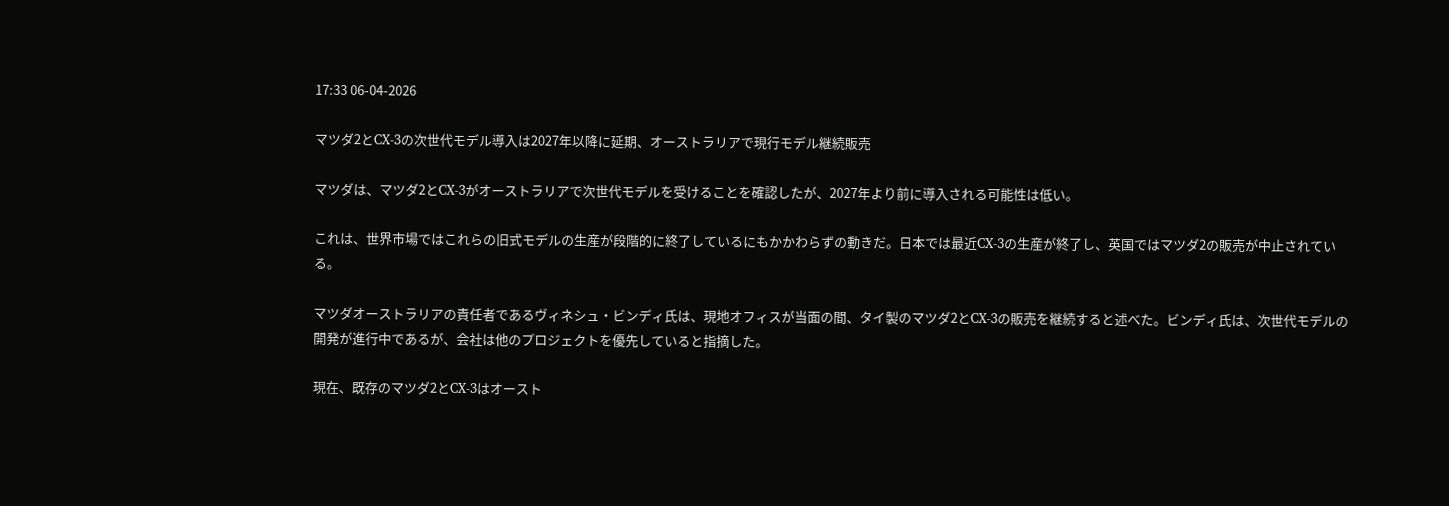17:33 06-04-2026

マツダ2とCX-3の次世代モデル導入は2027年以降に延期、オーストラリアで現行モデル継続販売

マツダは、マツダ2とCX-3がオーストラリアで次世代モデルを受けることを確認したが、2027年より前に導入される可能性は低い。

これは、世界市場ではこれらの旧式モデルの生産が段階的に終了しているにもかかわらずの動きだ。日本では最近CX-3の生産が終了し、英国ではマツダ2の販売が中止されている。

マツダオーストラリアの責任者であるヴィネシュ・ビンディ氏は、現地オフィスが当面の間、タイ製のマツダ2とCX-3の販売を継続すると述べた。ビンディ氏は、次世代モデルの開発が進行中であるが、会社は他のプロジェクトを優先していると指摘した。

現在、既存のマツダ2とCX-3はオースト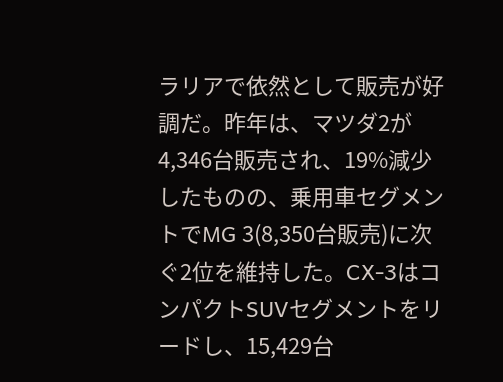ラリアで依然として販売が好調だ。昨年は、マツダ2が4,346台販売され、19%減少したものの、乗用車セグメントでMG 3(8,350台販売)に次ぐ2位を維持した。CX-3はコンパクトSUVセグメントをリードし、15,429台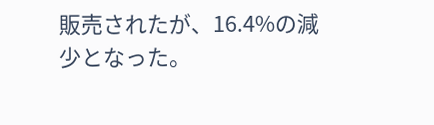販売されたが、16.4%の減少となった。